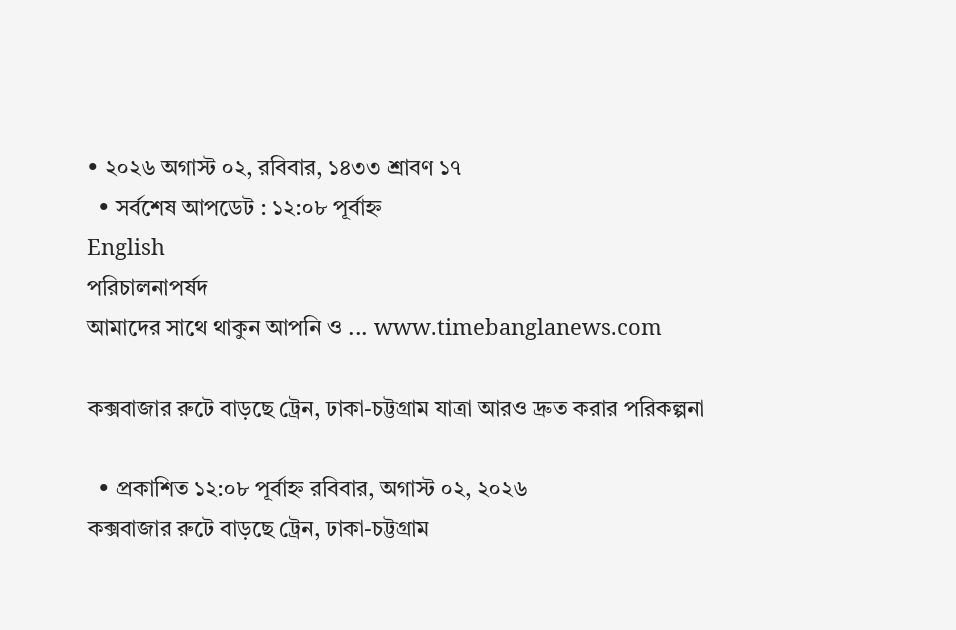• ২০২৬ অগাস্ট ০২, রবিবার, ১৪৩৩ শ্রাবণ ১৭
  • সর্বশেষ আপডেট : ১২:০৮ পূর্বাহ্ন
English
পরিচালনাপর্ষদ
আমাদের সাথে থাকুন আপনি ও ... www.timebanglanews.com

কক্সবাজার রুটে বাড়ছে ট্রেন, ঢাকা-চট্টগ্রাম যাত্রা আরও দ্রুত করার পরিকল্পনা

  • প্রকাশিত ১২:০৮ পূর্বাহ্ন রবিবার, অগাস্ট ০২, ২০২৬
কক্সবাজার রুটে বাড়ছে ট্রেন, ঢাকা-চট্টগ্রাম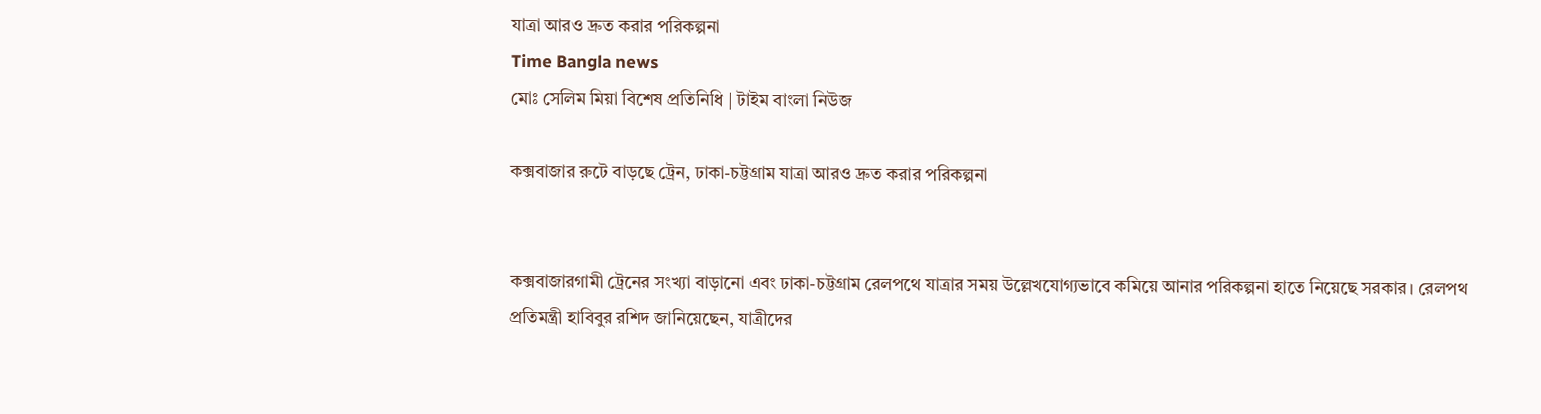যাত্রা আরও দ্রুত করার পরিকল্পনা
Time Bangla news
মোঃ সেলিম মিয়া বিশেষ প্রতিনিধি | টাইম বাংলা নিউজ

কক্সবাজার রুটে বাড়ছে ট্রেন, ঢাকা-চট্টগ্রাম যাত্রা আরও দ্রুত করার পরিকল্পনা


কক্সবাজারগামী ট্রেনের সংখ্যা বাড়ানো এবং ঢাকা-চট্টগ্রাম রেলপথে যাত্রার সময় উল্লেখযোগ্যভাবে কমিয়ে আনার পরিকল্পনা হাতে নিয়েছে সরকার। রেলপথ প্রতিমন্ত্রী হাবিবুর রশিদ জানিয়েছেন, যাত্রীদের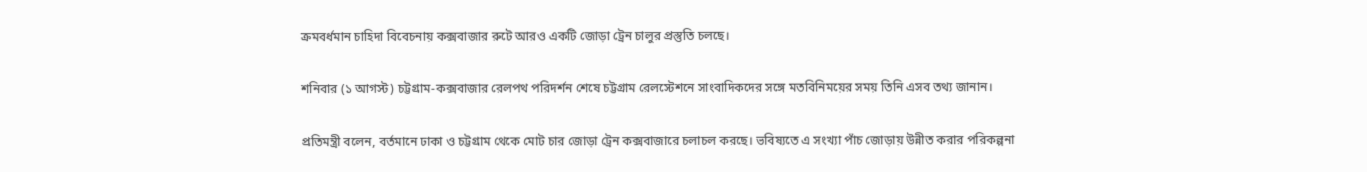ক্রমবর্ধমান চাহিদা বিবেচনায় কক্সবাজার রুটে আরও একটি জোড়া ট্রেন চালুর প্রস্তুতি চলছে।

শনিবার (১ আগস্ট) চট্টগ্রাম-কক্সবাজার রেলপথ পরিদর্শন শেষে চট্টগ্রাম রেলস্টেশনে সাংবাদিকদের সঙ্গে মতবিনিময়ের সময় তিনি এসব তথ্য জানান।

প্রতিমন্ত্রী বলেন, বর্তমানে ঢাকা ও চট্টগ্রাম থেকে মোট চার জোড়া ট্রেন কক্সবাজারে চলাচল করছে। ভবিষ্যতে এ সংখ্যা পাঁচ জোড়ায় উন্নীত করার পরিকল্পনা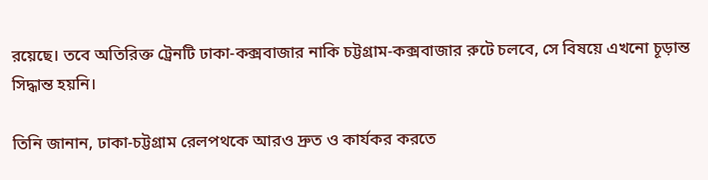রয়েছে। তবে অতিরিক্ত ট্রেনটি ঢাকা-কক্সবাজার নাকি চট্টগ্রাম-কক্সবাজার রুটে চলবে, সে বিষয়ে এখনো চূড়ান্ত সিদ্ধান্ত হয়নি।

তিনি জানান, ঢাকা-চট্টগ্রাম রেলপথকে আরও দ্রুত ও কার্যকর করতে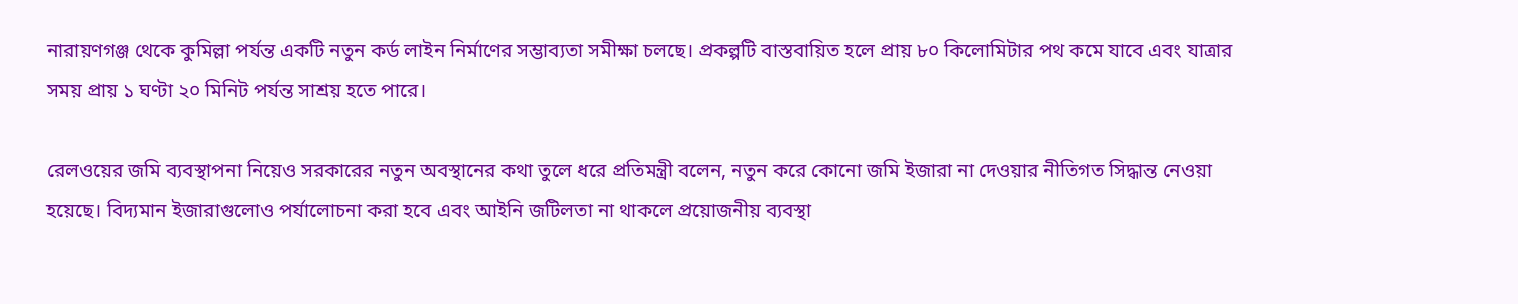নারায়ণগঞ্জ থেকে কুমিল্লা পর্যন্ত একটি নতুন কর্ড লাইন নির্মাণের সম্ভাব্যতা সমীক্ষা চলছে। প্রকল্পটি বাস্তবায়িত হলে প্রায় ৮০ কিলোমিটার পথ কমে যাবে এবং যাত্রার সময় প্রায় ১ ঘণ্টা ২০ মিনিট পর্যন্ত সাশ্রয় হতে পারে।

রেলওয়ের জমি ব্যবস্থাপনা নিয়েও সরকারের নতুন অবস্থানের কথা তুলে ধরে প্রতিমন্ত্রী বলেন, নতুন করে কোনো জমি ইজারা না দেওয়ার নীতিগত সিদ্ধান্ত নেওয়া হয়েছে। বিদ্যমান ইজারাগুলোও পর্যালোচনা করা হবে এবং আইনি জটিলতা না থাকলে প্রয়োজনীয় ব্যবস্থা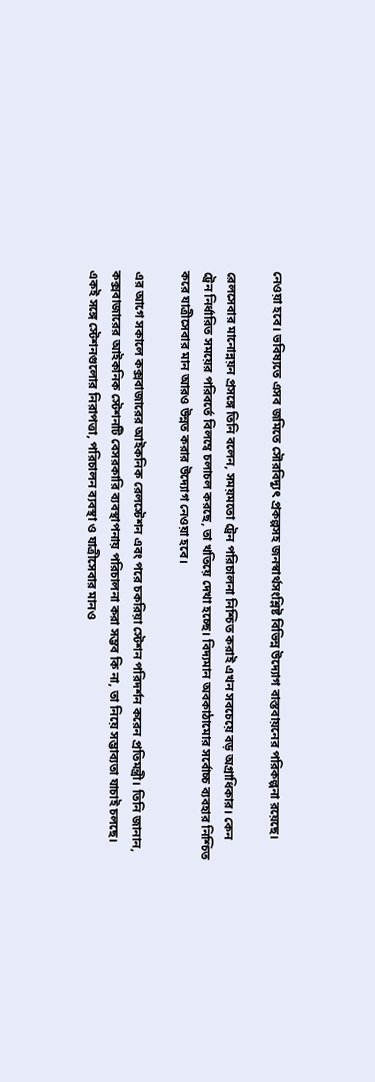নেওয়া হবে। ভবিষ্যতে এসব জমিতে সৌরবিদ্যুৎ প্রকল্পসহ জনস্বার্থসংশ্লিষ্ট বিভিন্ন উদ্যোগ বাস্তবায়নের পরিকল্পনা রয়েছে।

রেলসেবার মানোন্নয়ন প্রসঙ্গে তিনি বলেন, সময়মতো ট্রেন পরিচালনা নিশ্চিত করাই এখন সবচেয়ে বড় অগ্রাধিকার। কেন ট্রেন নির্ধারিত সময়ের পরিবর্তে বিলম্বে চলাচল করছে, তা খতিয়ে দেখা হচ্ছে। বিদ্যমান অবকাঠামোর সর্বোচ্চ ব্যবহার নিশ্চিত করে যাত্রীসেবার মান আরও উন্নত করার উদ্যোগ নেওয়া হবে।

এর আগে সকালে কক্সবাজারের আইকনিক রেলস্টেশন এবং পরে চকরিয়া স্টেশন পরিদর্শন করেন প্রতিমন্ত্রী। তিনি জানান, কক্সবাজারের আইকনিক স্টেশনটি বেসরকারি ব্যবস্থাপনায় পরিচালনা করা সম্ভব কি না, তা নিয়ে সম্ভাব্যতা যাচাই চলছে। একই সঙ্গে স্টেশনগুলোর নিরাপত্তা, পরিচালন ব্যবস্থা ও যাত্রীসেবার মানও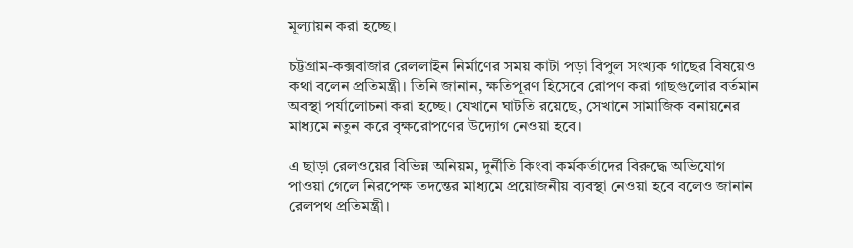মূল্যায়ন করা হচ্ছে।

চট্টগ্রাম-কক্সবাজার রেললাইন নির্মাণের সময় কাটা পড়া বিপুল সংখ্যক গাছের বিষয়েও কথা বলেন প্রতিমন্ত্রী। তিনি জানান, ক্ষতিপূরণ হিসেবে রোপণ করা গাছগুলোর বর্তমান অবস্থা পর্যালোচনা করা হচ্ছে। যেখানে ঘাটতি রয়েছে, সেখানে সামাজিক বনায়নের মাধ্যমে নতুন করে বৃক্ষরোপণের উদ্যোগ নেওয়া হবে।

এ ছাড়া রেলওয়ের বিভিন্ন অনিয়ম, দুর্নীতি কিংবা কর্মকর্তাদের বিরুদ্ধে অভিযোগ পাওয়া গেলে নিরপেক্ষ তদন্তের মাধ্যমে প্রয়োজনীয় ব্যবস্থা নেওয়া হবে বলেও জানান রেলপথ প্রতিমন্ত্রী।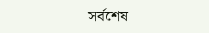সর্বশেষ